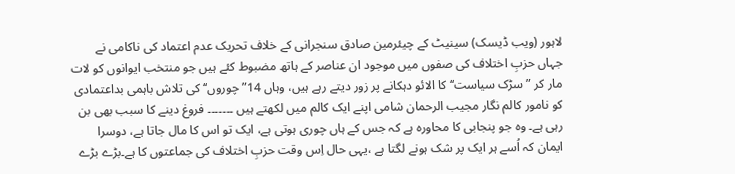لاہور (ویب ڈیسک) سینیٹ کے چیئرمین صادق سنجرانی کے خلاف تحریک عدم اعتماد کی ناکامی نے جہاں حزبِ اختلاف کی صفوں میں موجود ان عناصر کے ہاتھ مضبوط کئے ہیں جو منتخب ایوانوں کو لات مار کر ”سڑک سیاست‘‘ کا الائو دہکانے پر زور دیتے رہے ہیں، وہاں 14”چوروں‘‘ کی تلاش باہمی بداعتمادی کو نامور کالم نگار مجیب الرحمان شامی اپنے ایک کالم میں لکھتے ہیں ۔۔۔۔۔۔۔ فروغ دینے کا سبب بھی بن رہی ہے۔ وہ جو پنجابی کا محاورہ ہے کہ جس کے ہاں چوری ہوتی ہے، ایک تو اس کا مال جاتا ہے، دوسرا ایمان کہ اُسے ہر ایک پر شک ہونے لگتا ہے ،یہی حال اِس وقت حزبِ اختلاف کی جماعتوں کا ہے۔بڑے بڑے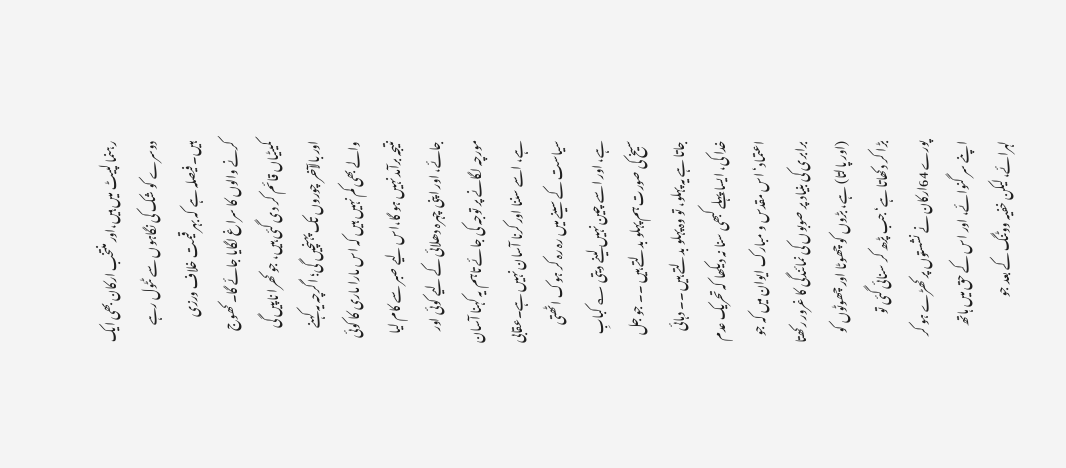رہنما لپیٹ میں ہیں،اور منتخب ارکان بھی ایک دوسرے کو شک کی نگاہوں سے ٹٹول رہے ہیں۔ فیصلہ ہے کہ بہر قیمت خلاف ورزی کرنے والوں کا سراغ لگایا جائے گا۔ کھوج کمیٹیاں قائم کر دی گئی ہیں، جو کھرا ناپیں گی اور بالآخر چوروں تک پہنچیں گی؛ اگرچہ یہ کہنے والے بھی کم نہیں ہیں کہ اس مارا ماری کا کوئی نتیجہ برآمد نہیں ہو گا،اس لیے صبر سے کام لیا جائے، اور اپنی چہرہ دھلائی کے لیے کوئی اور مورچہ لگانے پر توجہ کی جائے تاہم یہ کہنا آسان ہے، اسے سننا اور کرنا آسان نہیں ہے۔عقابی سیاست کے سینے میں رہ رہ کر ہوک اٹھتی ہے، اور اسے چین نہیں لینے دیتی ؎ کبابِ سیخ کی صورت ہم پہلو بدلتے ہیں ۔۔ جو جل جاتا ہے یہ پہلو، تو وہ پہلو بدلتے ہیں ۔۔ دہائی خدا کی، ایسا پہلے کبھی سنا نہ دیکھا کہ تحریک عدم اعتماد‘ اس مقدس و مبارک ایوان میں کہ جو برابری کی بنیاد پر صوبوں کی نمائندگی کا غرور رکھتا (اور پالتا) ہے، بڑوں کو چھوٹا اور چھوٹوں کو بڑا کر دکھاتا ہے‘جب پڑھ کر سنائی گئی تو پورے 64ارکان نے نشستوں پر کھڑے ہو کر اپنے سر گنوائے، اور اس کے حق میں ہاتھ لہرائے، لیکن خفیہ ووٹنگ کے بعد جو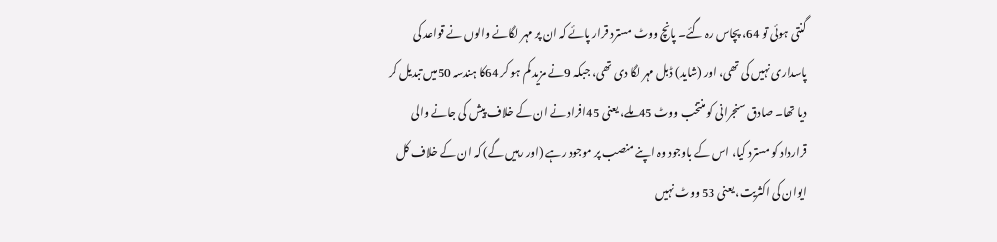گنتی ہوئی تو 64، پچاس رہ گئے۔ پانچ ووٹ مسترد قرار پائے کہ ان پر مہر لگانے والوں نے قواعد کی پاسداری نہیں کی تھی، اور (شاید) ڈبل مہر لگا دی تھی، جبکہ 9نے مزید کم ہو کر 64کا ہندسہ 50میں تبدیل کر دیا تھا۔ صادق سنجرانی کو منتخب ووٹ 45ملے، یعنی 45افراد نے ان کے خلاف پیش کی جانے والی قرارداد کو مسترد کیا، اس کے باوجود وہ اپنے منصب پر موجود رہے (اور رہیں گے) کہ ان کے خلاف کل ایوان کی اکثریت، یعنی 53 ووٹ نہیں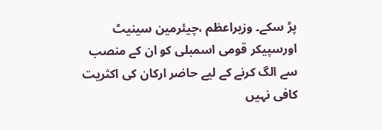پڑ سکے۔ وزیراعظم ،چیئرمین سینیٹ اورسپیکر قومی اسمبلی کو ان کے منصب سے الگ کرنے کے لیے حاضر ارکان کی اکثریت کافی نہیں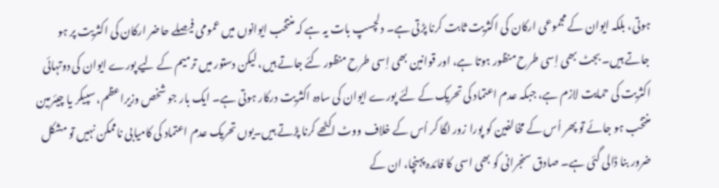ہوتی، بلکہ ایوان کے مجموعی ارکان کی اکثریت ثابت کرنا پڑتی ہے۔ دلچسپ بات یہ ہے کہ منتخب ایوانوں میں عمومی فیصلے حاضر ارکان کی اکثریت پر ہو جاتے ہیں۔ بجٹ بھی اِسی طرح منظور ہوتا ہے، اور قوانین بھی اِسی طرح منظور کئے جاتے ہیں، لیکن دستور میں ترمیم کے لیے پورے ایوان کی دوتہائی اکثریت کی حمایت لازم ہے، جبکہ عدم اعتماد کی تحریک کے لئے پورے ایوان کی سادہ اکثریت درکار ہوتی ہے۔ ایک بار جو شخص وزیراعظم، سپیکر یا چیئرمین منتخب ہو جائے تو پھر اُس کے مخالفین کو پورا زور لگا کر اُس کے خلاف ووٹ اکٹھے کرنا پڑتے ہیں۔یوں تحریک عدم اعتماد کی کامیابی ناممکن نہیں تو مشکل ضرور بنا ڈالی گئی ہے۔ صادق سنجرانی کو بھی اسی کا فائدہ پہنچا، ان کے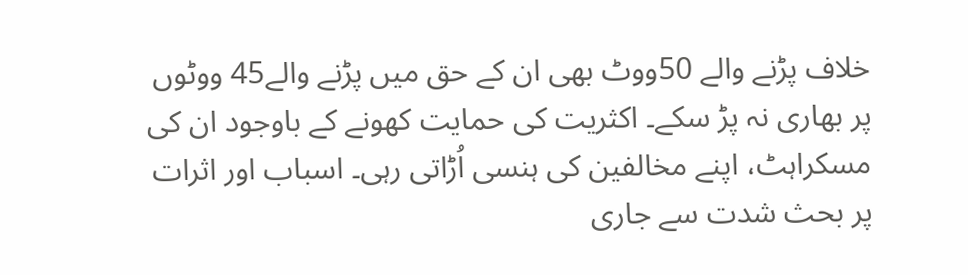خلاف پڑنے والے 50ووٹ بھی ان کے حق میں پڑنے والے45 ووٹوں پر بھاری نہ پڑ سکے۔ اکثریت کی حمایت کھونے کے باوجود ان کی مسکراہٹ، اپنے مخالفین کی ہنسی اُڑاتی رہی۔ اسباب اور اثرات پر بحث شدت سے جاری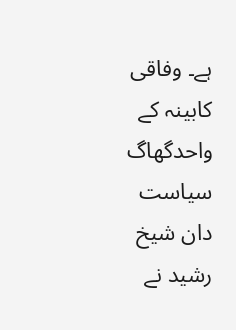ہے۔ وفاقی کابینہ کے واحدگھاگ سیاست دان شیخ رشید نے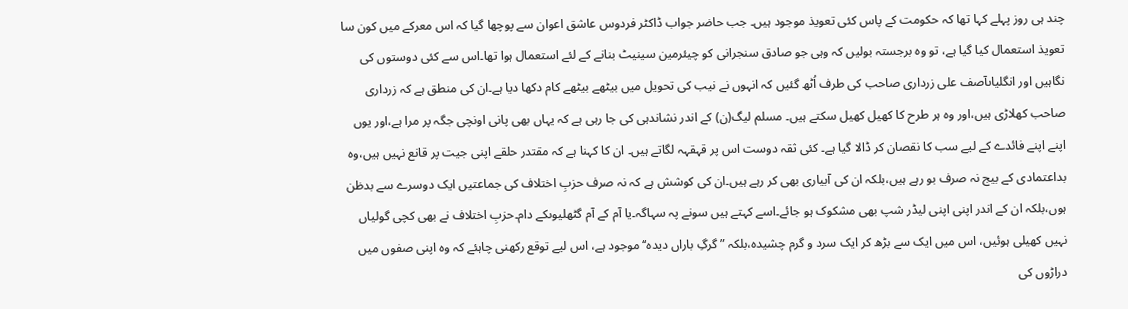چند ہی روز پہلے کہا تھا کہ حکومت کے پاس کئی تعویذ موجود ہیں۔ جب حاضر جواب ڈاکٹر فردوس عاشق اعوان سے پوچھا گیا کہ اس معرکے میں کون سا تعویذ استعمال کیا گیا ہے، تو وہ برجستہ بولیں کہ وہی جو صادق سنجرانی کو چیئرمین سینیٹ بنانے کے لئے استعمال ہوا تھا۔اس سے کئی دوستوں کی نگاہیں اور انگلیاںآصف علی زرداری صاحب کی طرف اُٹھ گئیں کہ انہوں نے نیب کی تحویل میں بیٹھے بیٹھے کام دکھا دیا ہے۔ان کی منطق ہے کہ زرداری صاحب کھلاڑی ہیں،اور وہ ہر طرح کا کھیل کھیل سکتے ہیں۔ مسلم لیگ(ن) کے اندر نشاندہی کی جا رہی ہے کہ یہاں بھی پانی اونچی جگہ پر مرا ہے،اور یوں اپنے اپنے فائدے کے لیے سب کا نقصان کر ڈالا گیا ہے۔ کئی ثقہ دوست اس پر قہقہہ لگاتے ہیں۔ ان کا کہنا ہے کہ مقتدر حلقے اپنی جیت پر قانع نہیں ہیں،وہ بداعتمادی کے بیج نہ صرف بو رہے ہیں،بلکہ ان کی آبیاری بھی کر رہے ہیں۔ان کی کوشش ہے کہ نہ صرف حزبِ اختلاف کی جماعتیں ایک دوسرے سے بدظن ہوں،بلکہ ان کے اندر اپنی اپنی لیڈر شپ بھی مشکوک ہو جائے۔اسے کہتے ہیں سونے پہ سہاگہ۔یا آم کے آم گٹھلیوںکے دام۔حزبِ اختلاف نے بھی کچی گولیاں نہیں کھیلی ہوئیں، اس میں ایک سے بڑھ کر ایک سرد و گرم چشیدہ،بلکہ ”گرگِ باراں دیدہ‘‘ موجود ہے، اس لیے توقع رکھنی چاہئے کہ وہ اپنی صفوں میں دراڑوں کی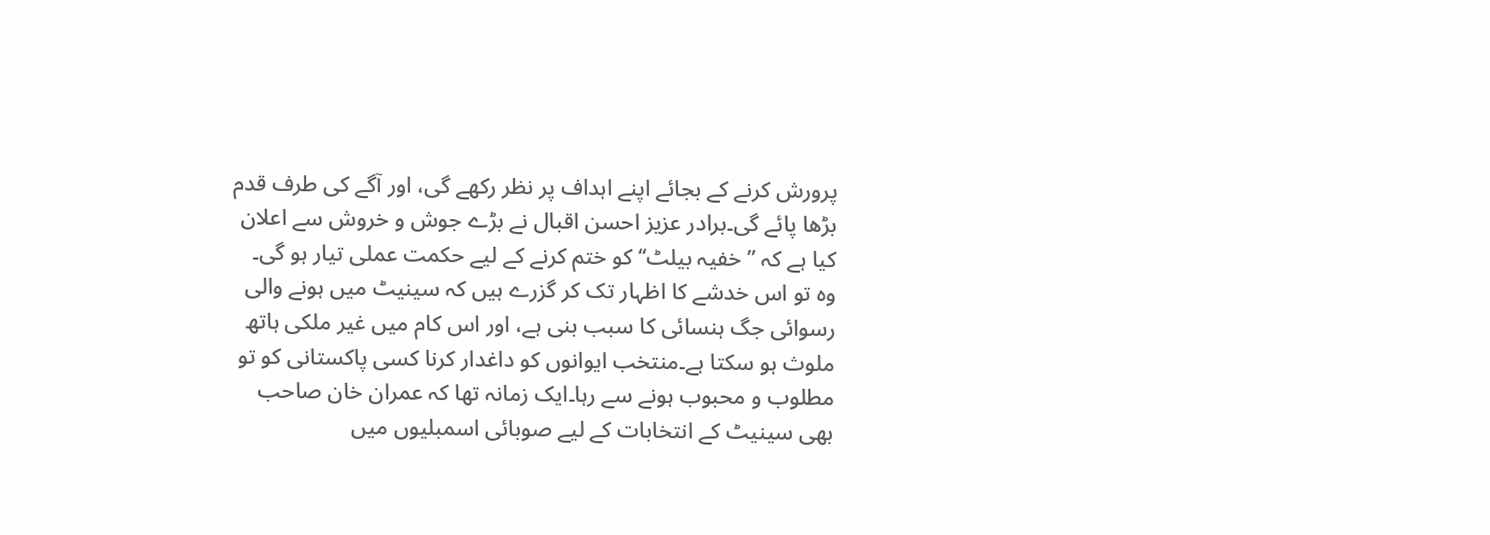پرورش کرنے کے بجائے اپنے اہداف پر نظر رکھے گی، اور آگے کی طرف قدم بڑھا پائے گی۔برادر عزیز احسن اقبال نے بڑے جوش و خروش سے اعلان کیا ہے کہ ”خفیہ بیلٹ‘‘ کو ختم کرنے کے لیے حکمت عملی تیار ہو گی۔ وہ تو اس خدشے کا اظہار تک کر گزرے ہیں کہ سینیٹ میں ہونے والی رسوائی جگ ہنسائی کا سبب بنی ہے، اور اس کام میں غیر ملکی ہاتھ ملوث ہو سکتا ہے۔منتخب ایوانوں کو داغدار کرنا کسی پاکستانی کو تو مطلوب و محبوب ہونے سے رہا۔ایک زمانہ تھا کہ عمران خان صاحب بھی سینیٹ کے انتخابات کے لیے صوبائی اسمبلیوں میں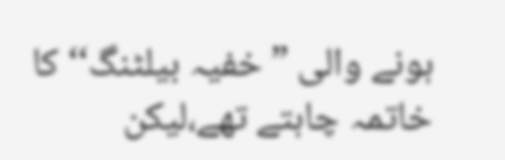ہونے والی ”خفیہ بیلٹنگ‘‘ کا خاتمہ چاہتے تھے،لیکن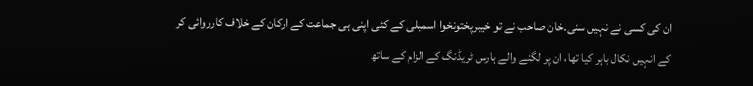ان کی کسی نے نہیں سنی۔خان صاحب نے تو خیبرپختونخوا اسمبلی کے کئی اپنی ہی جماعت کے ارکان کے خلاف کارروائی کر کے انہیں نکال باہر کیا تھا، ان پر لگنے والے ہارس ٹریڈنگ کے الزام کے ساتھ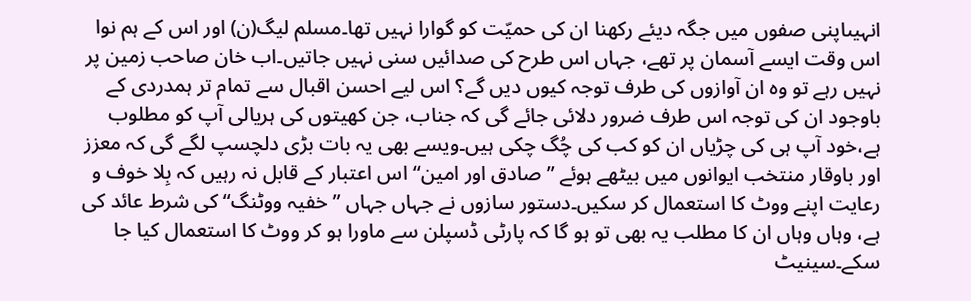انہیںاپنی صفوں میں جگہ دیئے رکھنا ان کی حمیّت کو گوارا نہیں تھا۔مسلم لیگ(ن) اور اس کے ہم نوا اس وقت ایسے آسمان پر تھے، جہاں اس طرح کی صدائیں سنی نہیں جاتیں۔اب خان صاحب زمین پر نہیں رہے تو وہ ان آوازوں کی طرف توجہ کیوں دیں گے؟ اس لیے احسن اقبال سے تمام تر ہمدردی کے باوجود ان کی توجہ اس طرف ضرور دلائی جائے گی کہ جناب، جن کھیتوں کی ہریالی آپ کو مطلوب ہے،خود آپ ہی کی چڑیاں ان کو کب کی چُگ چکی ہیں۔ویسے بھی یہ بات بڑی دلچسپ لگے گی کہ معزز اور باوقار منتخب ایوانوں میں بیٹھے ہوئے ”صادق اور امین‘‘ اس اعتبار کے قابل نہ رہیں کہ بِلا خوف و رعایت اپنے ووٹ کا استعمال کر سکیں۔دستور سازوں نے جہاں جہاں ”خفیہ ووٹنگ‘‘ کی شرط عائد کی ہے، وہاں وہاں ان کا مطلب یہ بھی تو ہو گا کہ پارٹی ڈسپلن سے ماورا ہو کر ووٹ کا استعمال کیا جا سکے۔سینیٹ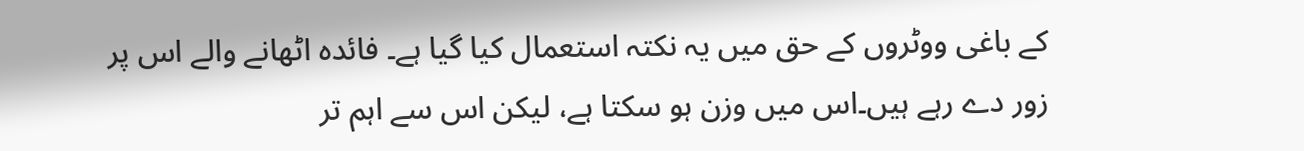کے باغی ووٹروں کے حق میں یہ نکتہ استعمال کیا گیا ہے۔ فائدہ اٹھانے والے اس پر زور دے رہے ہیں۔اس میں وزن ہو سکتا ہے، لیکن اس سے اہم تر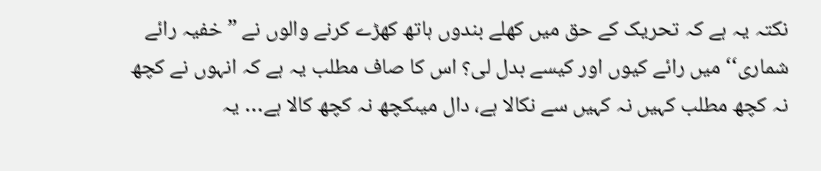نکتہ یہ ہے کہ تحریک کے حق میں کھلے بندوں ہاتھ کھڑے کرنے والوں نے ”خفیہ رائے شماری‘‘ میں رائے کیوں اور کیسے بدل لی؟ اس کا صاف مطلب یہ ہے کہ انہوں نے کچھ نہ کچھ مطلب کہیں نہ کہیں سے نکالا ہے، دال میںکچھ نہ کچھ کالا ہے… یہ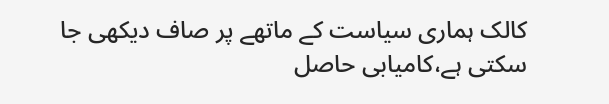کالک ہماری سیاست کے ماتھے پر صاف دیکھی جا سکتی ہے،کامیابی حاصل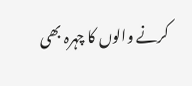کرنے والوں کا چہرہ بھی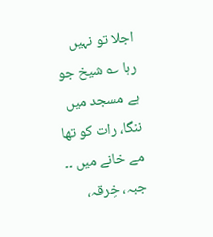اجلا تو نہیں رہا ؎ شیخ جو ہے مسجد میں ننگا، رات کو تھا مے خانے میں ۔۔ جبہ، خِرقہ،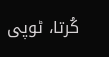کُرتا، ٹوپی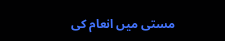مستی میں انعام کی